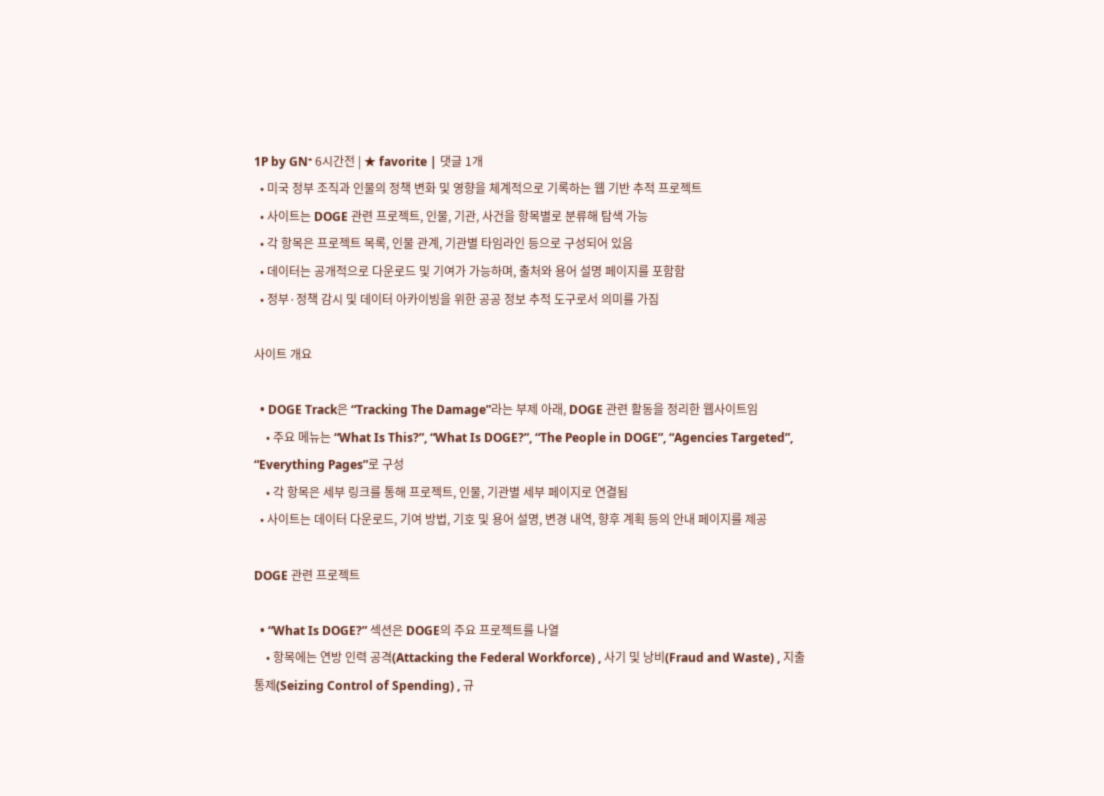1P by GN⁺ 6시간전 | ★ favorite | 댓글 1개
  • 미국 정부 조직과 인물의 정책 변화 및 영향을 체계적으로 기록하는 웹 기반 추적 프로젝트
  • 사이트는 DOGE 관련 프로젝트, 인물, 기관, 사건을 항목별로 분류해 탐색 가능
  • 각 항목은 프로젝트 목록, 인물 관계, 기관별 타임라인 등으로 구성되어 있음
  • 데이터는 공개적으로 다운로드 및 기여가 가능하며, 출처와 용어 설명 페이지를 포함함
  • 정부·정책 감시 및 데이터 아카이빙을 위한 공공 정보 추적 도구로서 의미를 가짐

사이트 개요

  • DOGE Track은 “Tracking The Damage”라는 부제 아래, DOGE 관련 활동을 정리한 웹사이트임
    • 주요 메뉴는 “What Is This?”, “What Is DOGE?”, “The People in DOGE”, “Agencies Targeted”, “Everything Pages”로 구성
    • 각 항목은 세부 링크를 통해 프로젝트, 인물, 기관별 세부 페이지로 연결됨
  • 사이트는 데이터 다운로드, 기여 방법, 기호 및 용어 설명, 변경 내역, 향후 계획 등의 안내 페이지를 제공

DOGE 관련 프로젝트

  • “What Is DOGE?” 섹션은 DOGE의 주요 프로젝트를 나열
    • 항목에는 연방 인력 공격(Attacking the Federal Workforce) , 사기 및 낭비(Fraud and Waste) , 지출 통제(Seizing Control of Spending) , 규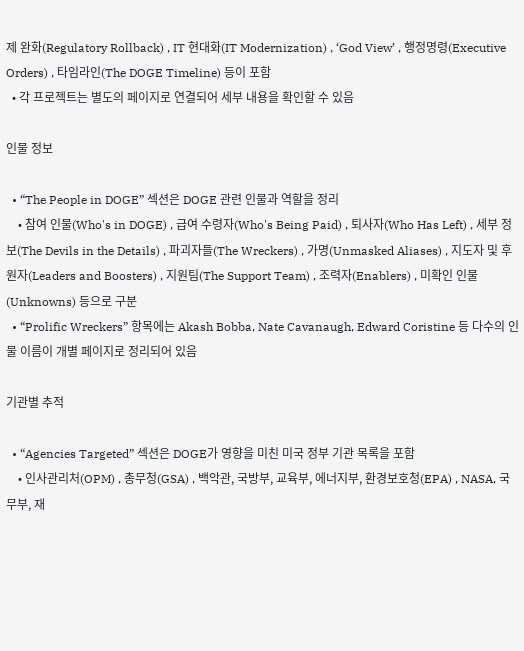제 완화(Regulatory Rollback) , IT 현대화(IT Modernization) , ‘God View’ , 행정명령(Executive Orders) , 타임라인(The DOGE Timeline) 등이 포함
  • 각 프로젝트는 별도의 페이지로 연결되어 세부 내용을 확인할 수 있음

인물 정보

  • “The People in DOGE” 섹션은 DOGE 관련 인물과 역할을 정리
    • 참여 인물(Who's in DOGE) , 급여 수령자(Who's Being Paid) , 퇴사자(Who Has Left) , 세부 정보(The Devils in the Details) , 파괴자들(The Wreckers) , 가명(Unmasked Aliases) , 지도자 및 후원자(Leaders and Boosters) , 지원팀(The Support Team) , 조력자(Enablers) , 미확인 인물(Unknowns) 등으로 구분
  • “Prolific Wreckers” 항목에는 Akash Bobba, Nate Cavanaugh, Edward Coristine 등 다수의 인물 이름이 개별 페이지로 정리되어 있음

기관별 추적

  • “Agencies Targeted” 섹션은 DOGE가 영향을 미친 미국 정부 기관 목록을 포함
    • 인사관리처(OPM) , 총무청(GSA) , 백악관, 국방부, 교육부, 에너지부, 환경보호청(EPA) , NASA, 국무부, 재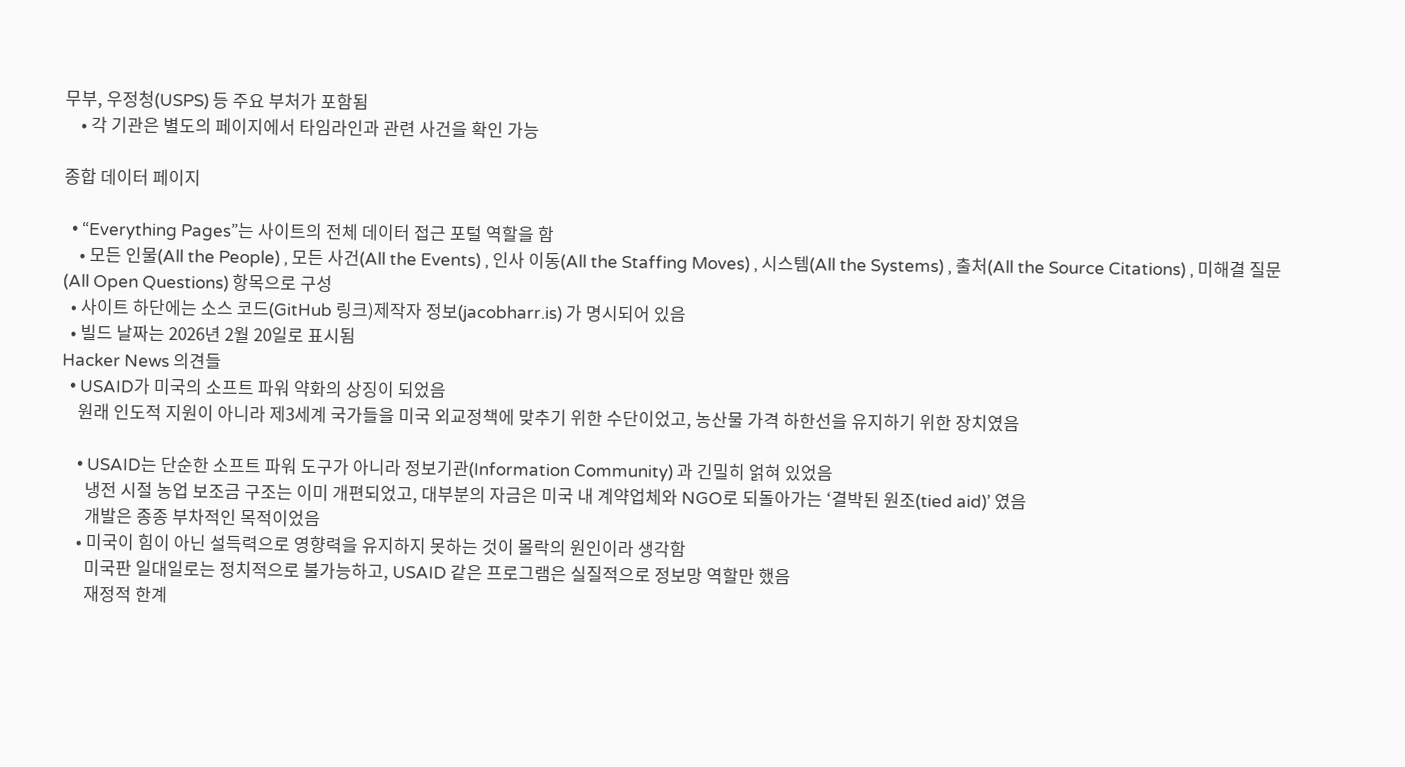무부, 우정청(USPS) 등 주요 부처가 포함됨
    • 각 기관은 별도의 페이지에서 타임라인과 관련 사건을 확인 가능

종합 데이터 페이지

  • “Everything Pages”는 사이트의 전체 데이터 접근 포털 역할을 함
    • 모든 인물(All the People) , 모든 사건(All the Events) , 인사 이동(All the Staffing Moves) , 시스템(All the Systems) , 출처(All the Source Citations) , 미해결 질문(All Open Questions) 항목으로 구성
  • 사이트 하단에는 소스 코드(GitHub 링크)제작자 정보(jacobharr.is) 가 명시되어 있음
  • 빌드 날짜는 2026년 2월 20일로 표시됨
Hacker News 의견들
  • USAID가 미국의 소프트 파워 약화의 상징이 되었음
    원래 인도적 지원이 아니라 제3세계 국가들을 미국 외교정책에 맞추기 위한 수단이었고, 농산물 가격 하한선을 유지하기 위한 장치였음

    • USAID는 단순한 소프트 파워 도구가 아니라 정보기관(Information Community) 과 긴밀히 얽혀 있었음
      냉전 시절 농업 보조금 구조는 이미 개편되었고, 대부분의 자금은 미국 내 계약업체와 NGO로 되돌아가는 ‘결박된 원조(tied aid)’ 였음
      개발은 종종 부차적인 목적이었음
    • 미국이 힘이 아닌 설득력으로 영향력을 유지하지 못하는 것이 몰락의 원인이라 생각함
      미국판 일대일로는 정치적으로 불가능하고, USAID 같은 프로그램은 실질적으로 정보망 역할만 했음
      재정적 한계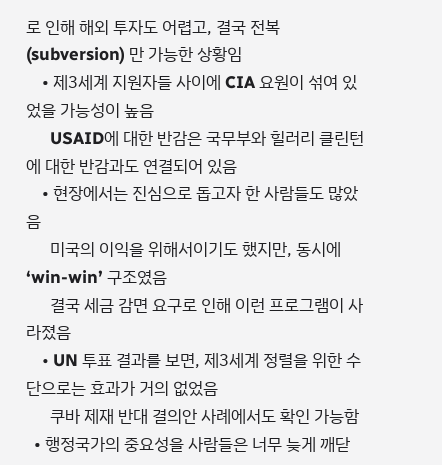로 인해 해외 투자도 어렵고, 결국 전복(subversion) 만 가능한 상황임
    • 제3세계 지원자들 사이에 CIA 요원이 섞여 있었을 가능성이 높음
      USAID에 대한 반감은 국무부와 힐러리 클린턴에 대한 반감과도 연결되어 있음
    • 현장에서는 진심으로 돕고자 한 사람들도 많았음
      미국의 이익을 위해서이기도 했지만, 동시에 ‘win-win’ 구조였음
      결국 세금 감면 요구로 인해 이런 프로그램이 사라졌음
    • UN 투표 결과를 보면, 제3세계 정렬을 위한 수단으로는 효과가 거의 없었음
      쿠바 제재 반대 결의안 사례에서도 확인 가능함
  • 행정국가의 중요성을 사람들은 너무 늦게 깨닫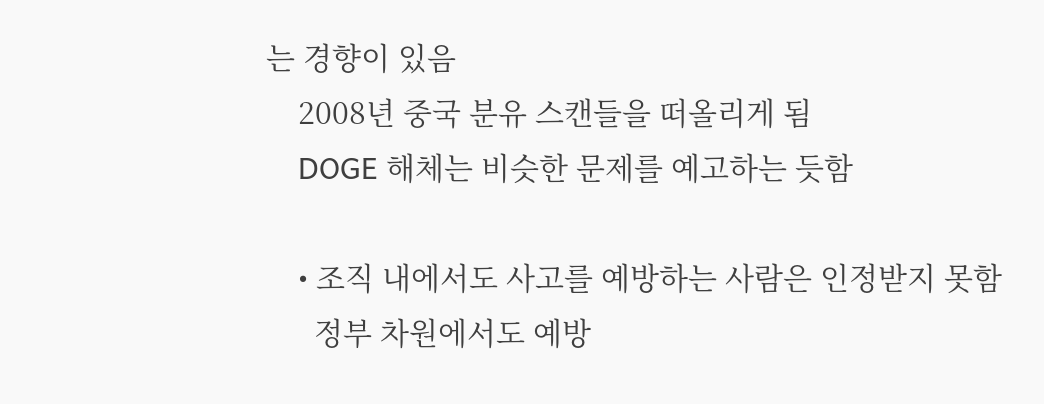는 경향이 있음
    2008년 중국 분유 스캔들을 떠올리게 됨
    DOGE 해체는 비슷한 문제를 예고하는 듯함

    • 조직 내에서도 사고를 예방하는 사람은 인정받지 못함
      정부 차원에서도 예방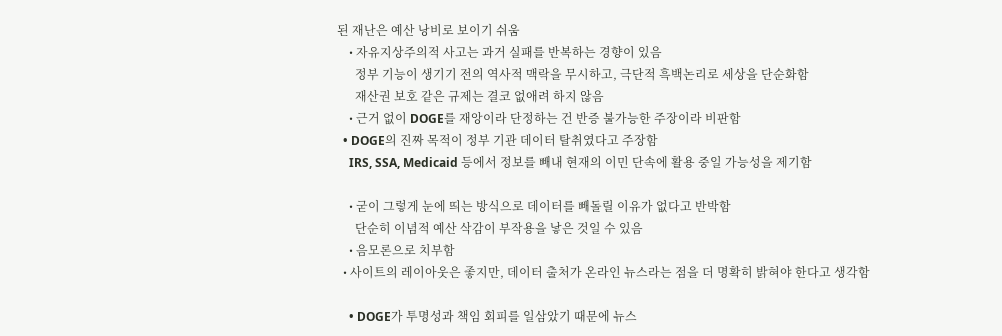된 재난은 예산 낭비로 보이기 쉬움
    • 자유지상주의적 사고는 과거 실패를 반복하는 경향이 있음
      정부 기능이 생기기 전의 역사적 맥락을 무시하고, 극단적 흑백논리로 세상을 단순화함
      재산권 보호 같은 규제는 결코 없애려 하지 않음
    • 근거 없이 DOGE를 재앙이라 단정하는 건 반증 불가능한 주장이라 비판함
  • DOGE의 진짜 목적이 정부 기관 데이터 탈취였다고 주장함
    IRS, SSA, Medicaid 등에서 정보를 빼내 현재의 이민 단속에 활용 중일 가능성을 제기함

    • 굳이 그렇게 눈에 띄는 방식으로 데이터를 빼돌릴 이유가 없다고 반박함
      단순히 이념적 예산 삭감이 부작용을 낳은 것일 수 있음
    • 음모론으로 치부함
  • 사이트의 레이아웃은 좋지만, 데이터 출처가 온라인 뉴스라는 점을 더 명확히 밝혀야 한다고 생각함

    • DOGE가 투명성과 책임 회피를 일삼았기 때문에 뉴스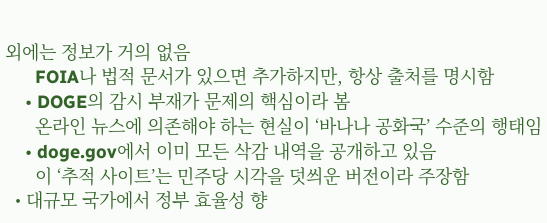외에는 정보가 거의 없음
      FOIA나 법적 문서가 있으면 추가하지만, 항상 출처를 명시함
    • DOGE의 감시 부재가 문제의 핵심이라 봄
      온라인 뉴스에 의존해야 하는 현실이 ‘바나나 공화국’ 수준의 행태임
    • doge.gov에서 이미 모든 삭감 내역을 공개하고 있음
      이 ‘추적 사이트’는 민주당 시각을 덧씌운 버전이라 주장함
  • 대규모 국가에서 정부 효율성 향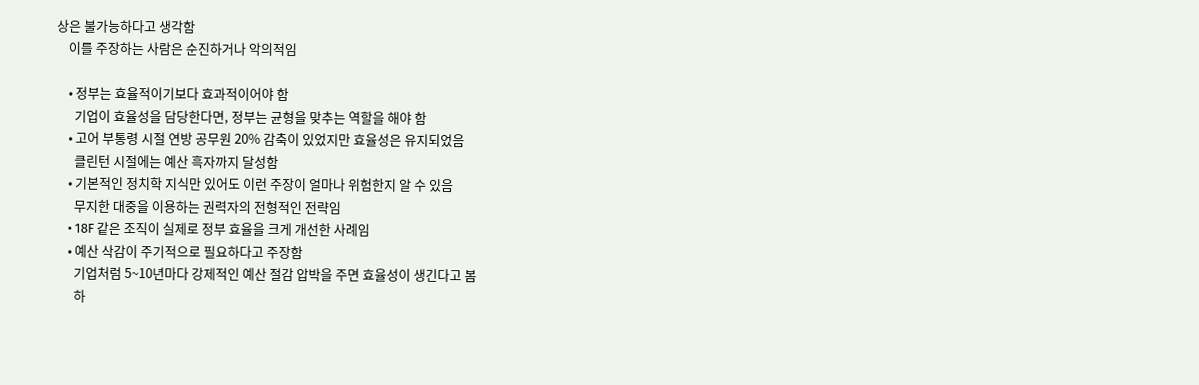상은 불가능하다고 생각함
    이를 주장하는 사람은 순진하거나 악의적임

    • 정부는 효율적이기보다 효과적이어야 함
      기업이 효율성을 담당한다면, 정부는 균형을 맞추는 역할을 해야 함
    • 고어 부통령 시절 연방 공무원 20% 감축이 있었지만 효율성은 유지되었음
      클린턴 시절에는 예산 흑자까지 달성함
    • 기본적인 정치학 지식만 있어도 이런 주장이 얼마나 위험한지 알 수 있음
      무지한 대중을 이용하는 권력자의 전형적인 전략임
    • 18F 같은 조직이 실제로 정부 효율을 크게 개선한 사례임
    • 예산 삭감이 주기적으로 필요하다고 주장함
      기업처럼 5~10년마다 강제적인 예산 절감 압박을 주면 효율성이 생긴다고 봄
      하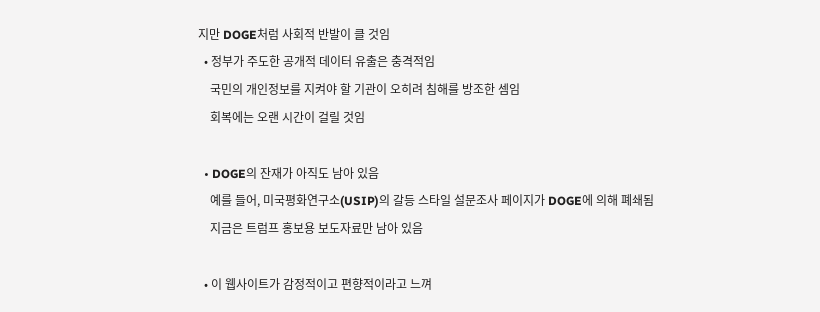지만 DOGE처럼 사회적 반발이 클 것임
  • 정부가 주도한 공개적 데이터 유출은 충격적임
    국민의 개인정보를 지켜야 할 기관이 오히려 침해를 방조한 셈임
    회복에는 오랜 시간이 걸릴 것임

  • DOGE의 잔재가 아직도 남아 있음
    예를 들어, 미국평화연구소(USIP)의 갈등 스타일 설문조사 페이지가 DOGE에 의해 폐쇄됨
    지금은 트럼프 홍보용 보도자료만 남아 있음

  • 이 웹사이트가 감정적이고 편향적이라고 느껴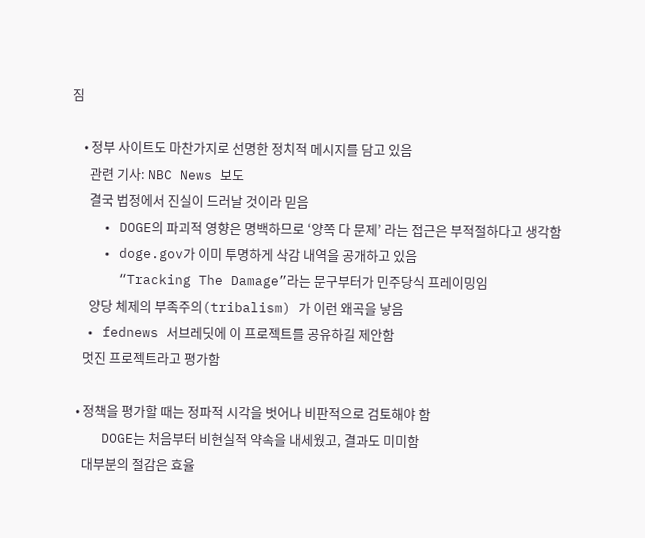짐

    • 정부 사이트도 마찬가지로 선명한 정치적 메시지를 담고 있음
      관련 기사: NBC News 보도
      결국 법정에서 진실이 드러날 것이라 믿음
    • DOGE의 파괴적 영향은 명백하므로 ‘양쪽 다 문제’ 라는 접근은 부적절하다고 생각함
    • doge.gov가 이미 투명하게 삭감 내역을 공개하고 있음
      “Tracking The Damage”라는 문구부터가 민주당식 프레이밍임
      양당 체제의 부족주의(tribalism) 가 이런 왜곡을 낳음
  • fednews 서브레딧에 이 프로젝트를 공유하길 제안함
    멋진 프로젝트라고 평가함

  • 정책을 평가할 때는 정파적 시각을 벗어나 비판적으로 검토해야 함
    DOGE는 처음부터 비현실적 약속을 내세웠고, 결과도 미미함
    대부분의 절감은 효율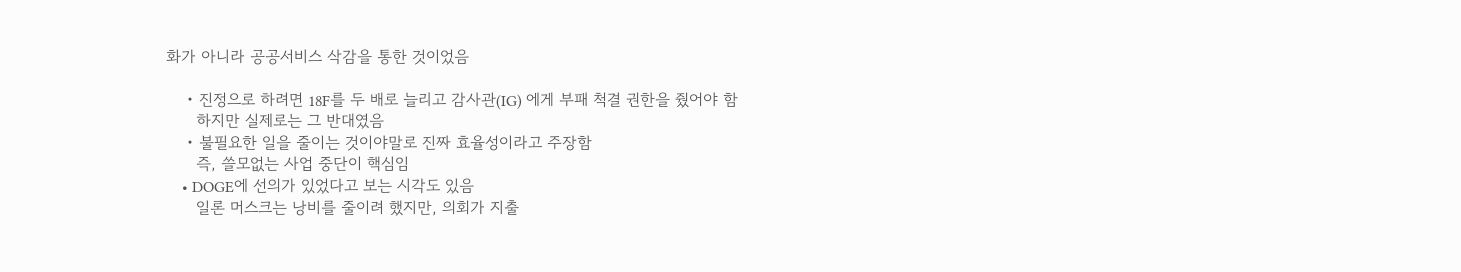화가 아니라 공공서비스 삭감을 통한 것이었음

    • 진정으로 하려면 18F를 두 배로 늘리고 감사관(IG) 에게 부패 척결 권한을 줬어야 함
      하지만 실제로는 그 반대였음
    • 불필요한 일을 줄이는 것이야말로 진짜 효율성이라고 주장함
      즉, 쓸모없는 사업 중단이 핵심임
    • DOGE에 선의가 있었다고 보는 시각도 있음
      일론 머스크는 낭비를 줄이려 했지만, 의회가 지출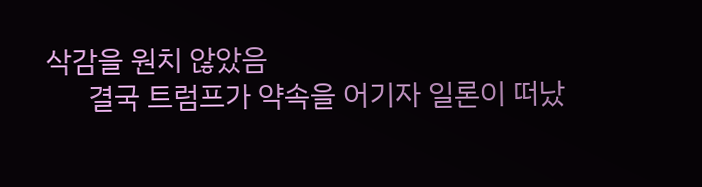삭감을 원치 않았음
      결국 트럼프가 약속을 어기자 일론이 떠났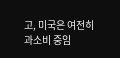고, 미국은 여전히 과소비 중임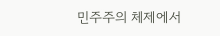민주주의 체제에서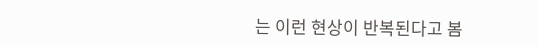는 이런 현상이 반복된다고 봄